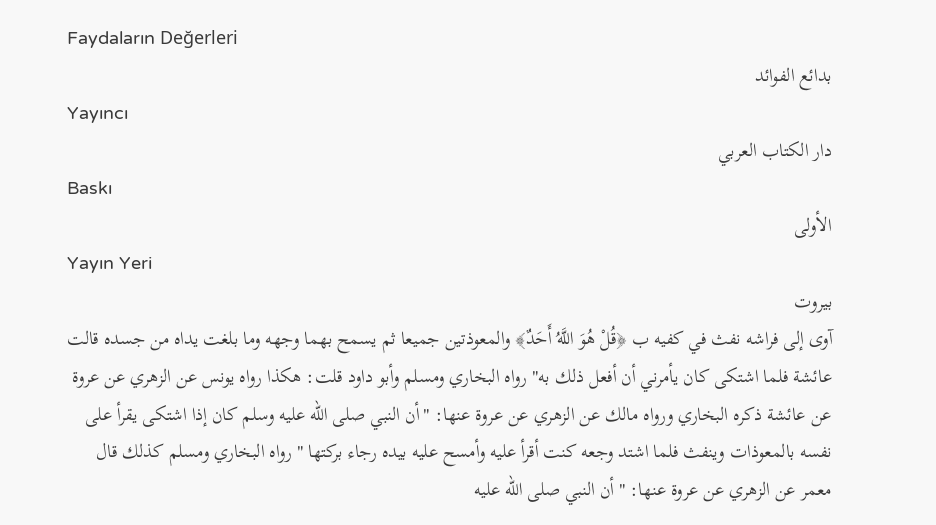Faydaların Değerleri
بدائع الفوائد
Yayıncı
دار الكتاب العربي
Baskı
الأولى
Yayın Yeri
بيروت
آوى إلى فراشه نفث في كفيه ب ﴿قُلْ هُوَ اللَّهُ أَحَدٌ﴾ والمعوذتين جميعا ثم يسمح بهما وجهه وما بلغت يداه من جسده قالت عائشة فلما اشتكى كان يأمرني أن أفعل ذلك به" رواه البخاري ومسلم وأبو داود قلت: هكذا رواه يونس عن الزهري عن عروة عن عائشة ذكره البخاري ورواه مالك عن الزهري عن عروة عنها: "أن النبي صلى الله عليه وسلم كان إذا اشتكى يقرأ على نفسه بالمعوذات وينفث فلما اشتد وجعه كنت أقرأ عليه وأمسح عليه بيده رجاء بركتها " رواه البخاري ومسلم كذلك قال معمر عن الزهري عن عروة عنها: " أن النبي صلى الله عليه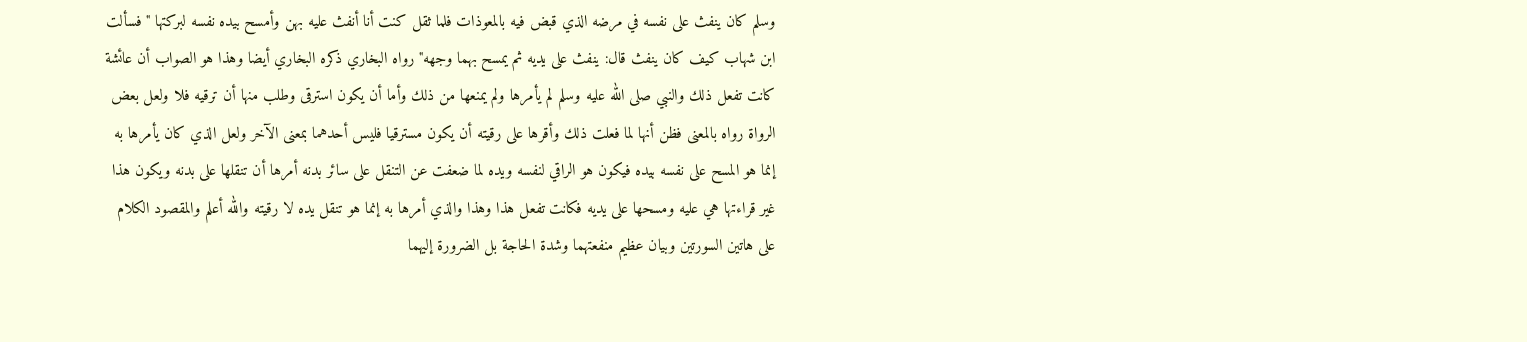وسلم كان ينفث على نفسه في مرضه الذي قبض فيه بالمعوذات فلما ثقل كنت أنا أنفث عليه بهن وأمسح بيده نفسه لبركتها " فسألت ابن شهاب كيف كان ينفث قال: ينفث على يديه ثم يمسح بهما وجهه" رواه البخاري ذكره البخاري أيضا وهذا هو الصواب أن عائشة كانت تفعل ذلك والنبي صلى الله عليه وسلم لم يأمرها ولم يمنعها من ذلك وأما أن يكون استرقى وطلب منها أن ترقيه فلا ولعل بعض الرواة رواه بالمعنى فظن أنها لما فعلت ذلك وأقرها على رقيته أن يكون مسترقيا فليس أحدهما بمعنى الآخر ولعل الذي كان يأمرها به إنما هو المسح على نفسه بيده فيكون هو الراقي لنفسه ويده لما ضعفت عن التنقل على سائر بدنه أمرها أن تنقلها على بدنه ويكون هذا غير قراءتها هي عليه ومسحها على يديه فكانت تفعل هذا وهذا والذي أمرها به إنما هو تنقل يده لا رقيته والله أعلم والمقصود الكلام على هاتين السورتين وبيان عظيم منفعتهما وشدة الحاجة بل الضرورة إليهما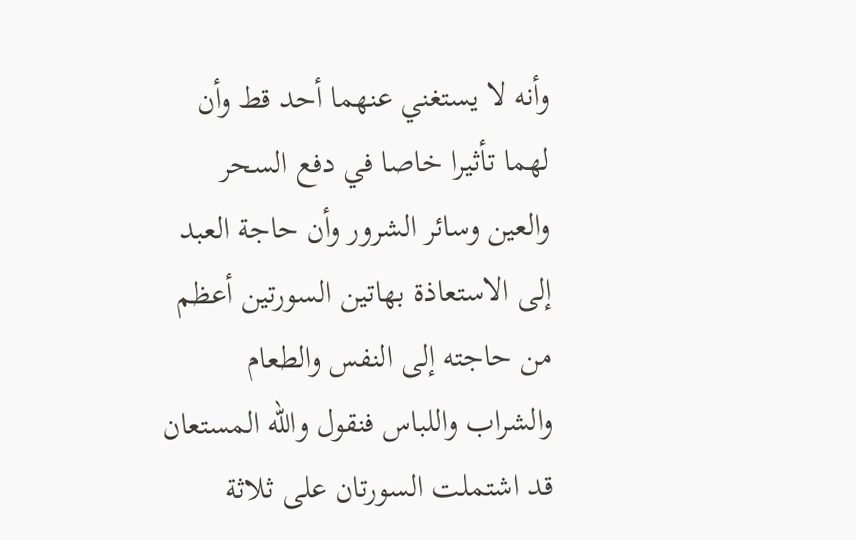وأنه لا يستغني عنهما أحد قط وأن لهما تأثيرا خاصا في دفع السحر والعين وسائر الشرور وأن حاجة العبد إلى الاستعاذة بهاتين السورتين أعظم من حاجته إلى النفس والطعام والشراب واللباس فنقول والله المستعان قد اشتملت السورتان على ثلاثة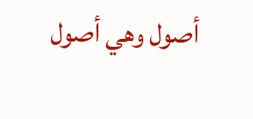أصول وهي أصول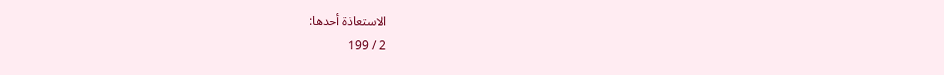الاستعاذة أحدها:
2 / 199